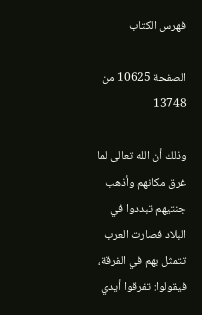فهرس الكتاب

الصفحة 10625 من 13748

وذلك أن الله تعالى لما غرق مكانهم وأذهب جنتيهم تبددوا في البلاد فصارت العرب تتمثل بهم في الفرقة، فيقولوا: تفرقوا أيدي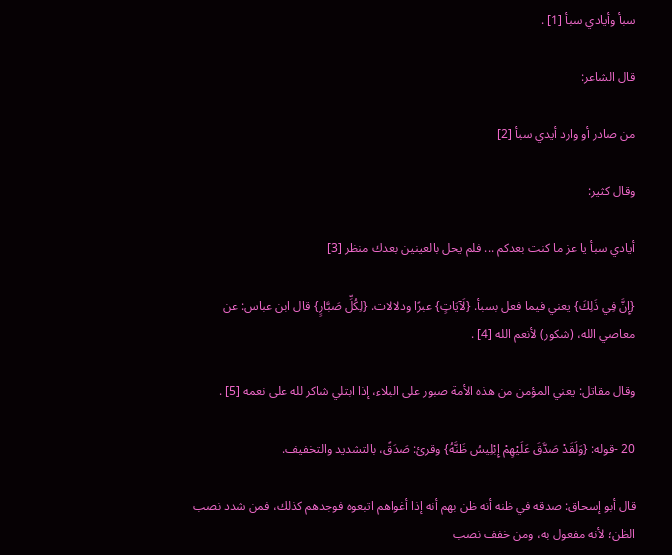سبأ وأيادي سبأ [1] .

قال الشاعر:

من صادر أو وارد أيدي سبأ [2]

وقال كثير:

أيادي سبأ يا عز ما كنت بعدكم ... فلم يحل بالعينين بعدك منظر [3]

{إِنَّ فِي ذَلِكَ} يعني فيما فعل بسبأ. {لَآيَاتٍ} عبرًا ودلالات. {لِكُلِّ صَبَّارٍ} قال ابن عباس: عن معاصي الله، (شكور) لأنعم الله [4] .

وقال مقاتل: يعني المؤمن من هذه الأمة صبور على البلاء، إذا ابتلي شاكر لله على نعمه [5] .

20 -قوله: {وَلَقَدْ صَدَّقَ عَلَيْهِمْ إِبْلِيسُ ظَنَّهُ} وقرئ: صَدَقً، بالتشديد والتخفيف.

قال أبو إسحاق: صدقه في ظنه أنه ظن بهم أنه إذا أغواهم اتبعوه فوجدهم كذلك، فمن شدد نصب الظن؛ لأنه مفعول به، ومن خفف نصب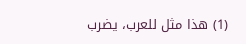(1) هذا مثل للعرب، يضرب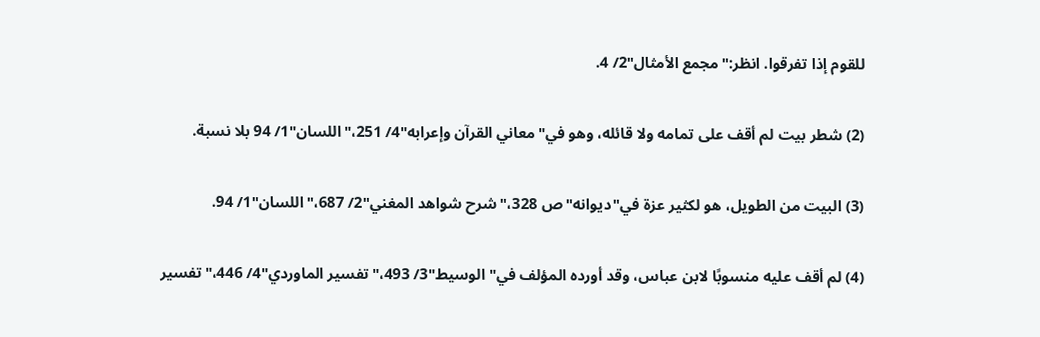للقوم إذا تفرقوا. انظر:"مجمع الأمثال"2/ 4.

(2) شطر بيت لم أقف على تمامه ولا قائله، وهو في"معاني القرآن وإعرابه"4/ 251،"اللسان"1/ 94 بلا نسبة.

(3) البيت من الطويل، هو لكثير عزة في"ديوانه"ص 328،"شرح شواهد المغني"2/ 687،"اللسان"1/ 94.

(4) لم أقف عليه منسوبًا لابن عباس، وقد أورده المؤلف في"الوسيط"3/ 493،"تفسير الماوردي"4/ 446،"تفسير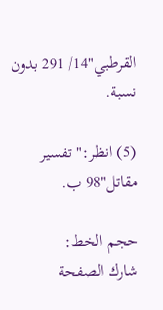القرطبي"14/ 291 بدون نسبة.

(5) انظر:"تفسير مقاتل"98 ب.

حجم الخط:
شارك الصفحة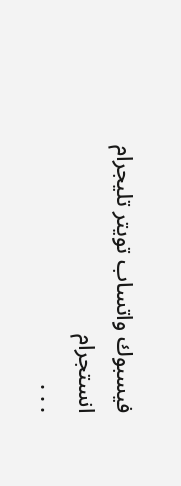فيسبوك واتساب تويتر تليجرام انستجرام
. . .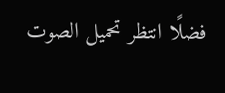فضلًا انتظر تحميل الصوت